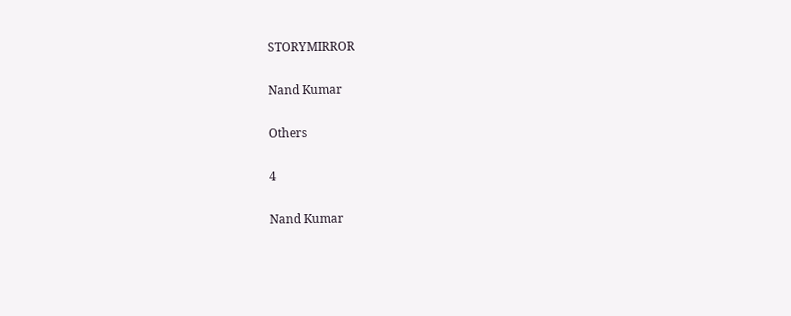STORYMIRROR

Nand Kumar

Others

4

Nand Kumar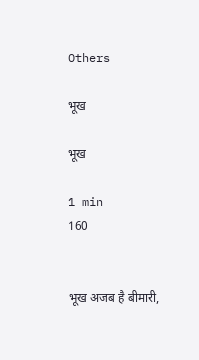Others

भूख

भूख

1 min
160


भूख अजब है बीमारी,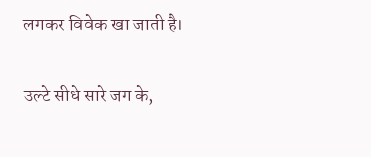लगकर विवेक खा जाती है।

उल्टे सीधे सारे जग के,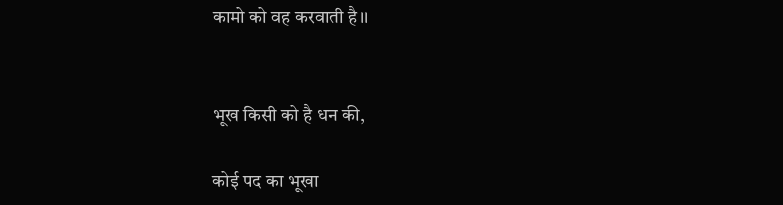कामो को वह करवाती है।।


भूख किसी को है धन की,

कोई पद का भूखा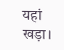यहां खड़ा।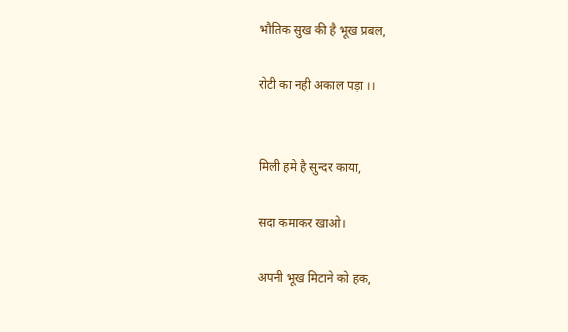भौतिक सुख की है भूख प्रबल,

रोटी का नही अकाल पड़ा ।।


मिली हमे है सुन्दर काया,

सदा कमाकर खाओ।

अपनी भूख मिटाने को हक,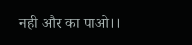नही और का पाओ।।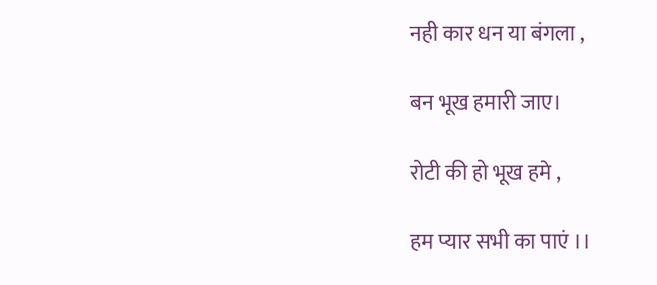नही कार धन या बंगला ,

बन भूख हमारी जाए।

रोटी की हो भूख हमे ,

हम प्यार सभी का पाएं ।।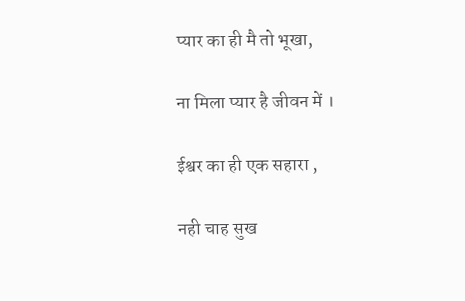प्यार का ही मै तो भूखा,

ना मिला प्यार है जीवन में ।

ईश्वर का ही एक सहारा ,

नही चाह सुख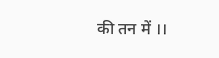की तन में ।।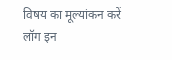विषय का मूल्यांकन करें
लॉग इन